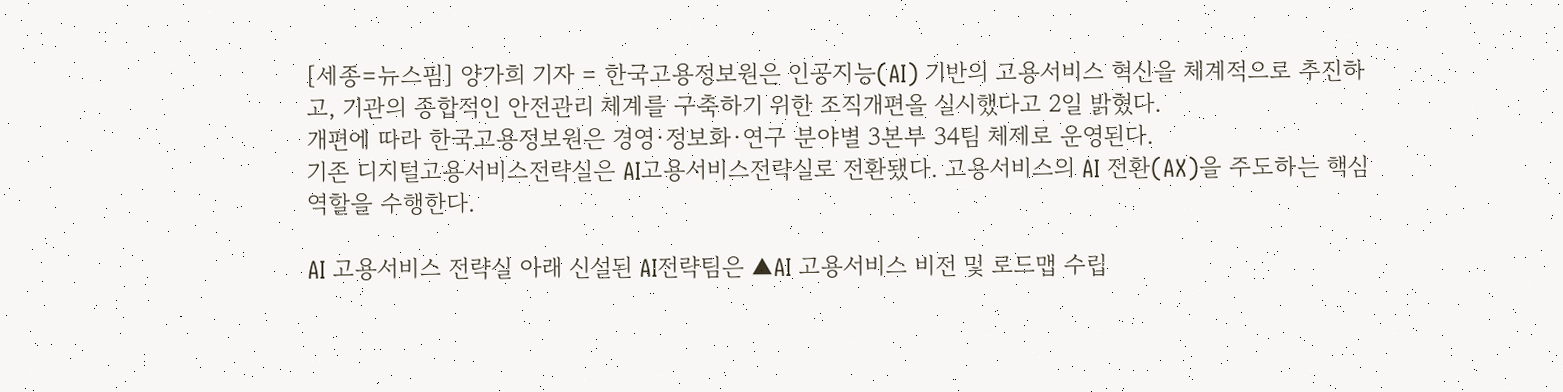[세종=뉴스핌] 양가희 기자 = 한국고용정보원은 인공지능(AI) 기반의 고용서비스 혁신을 체계적으로 추진하고, 기관의 종합적인 안전관리 체계를 구축하기 위한 조직개편을 실시했다고 2일 밝혔다.
개편에 따라 한국고용정보원은 경영·정보화·연구 분야별 3본부 34팀 체제로 운영된다.
기존 디지털고용서비스전략실은 AI고용서비스전략실로 전환됐다. 고용서비스의 AI 전환(AX)을 주도하는 핵심 역할을 수행한다.

AI 고용서비스 전략실 아래 신설된 AI전략팀은 ▲AI 고용서비스 비전 및 로드맵 수립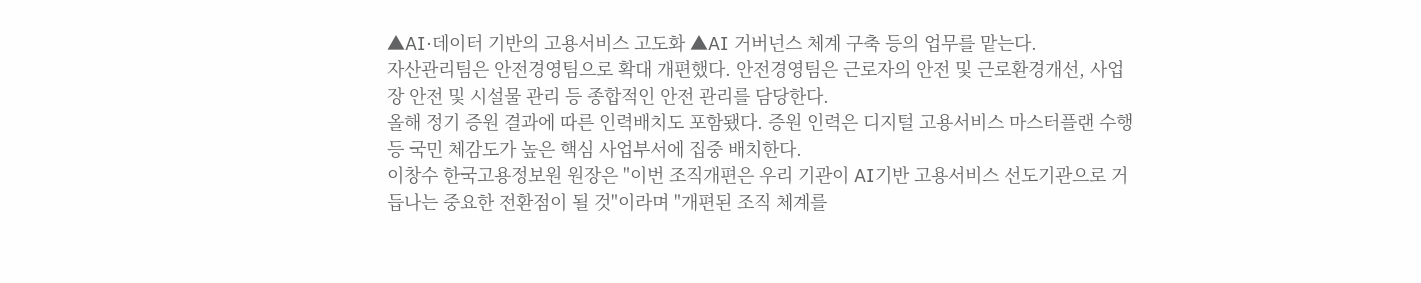▲AI·데이터 기반의 고용서비스 고도화 ▲AI 거버넌스 체계 구축 등의 업무를 맡는다.
자산관리팀은 안전경영팀으로 확대 개편했다. 안전경영팀은 근로자의 안전 및 근로환경개선, 사업장 안전 및 시설물 관리 등 종합적인 안전 관리를 담당한다.
올해 정기 증원 결과에 따른 인력배치도 포함됐다. 증원 인력은 디지털 고용서비스 마스터플랜 수행 등 국민 체감도가 높은 핵심 사업부서에 집중 배치한다.
이창수 한국고용정보원 원장은 "이번 조직개편은 우리 기관이 AI기반 고용서비스 선도기관으로 거듭나는 중요한 전환점이 될 것"이라며 "개편된 조직 체계를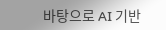바탕으로 AI 기반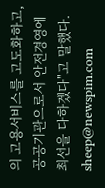의 고용서비스를 고도화하고, 공공기관으로서 안전경영에 최선을 다하겠다"고 말했다.
sheep@newspim.com